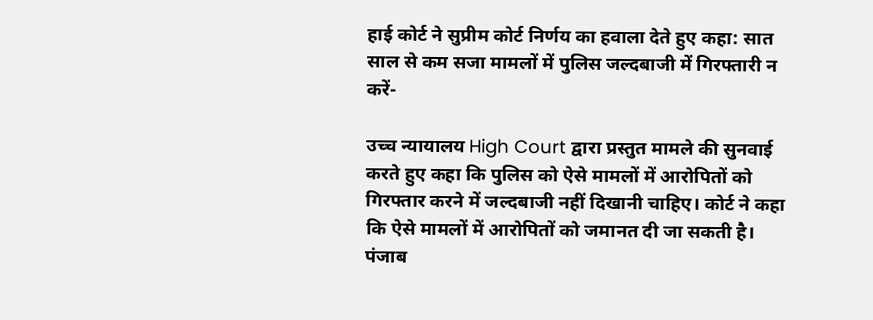हाई कोर्ट ने सुप्रीम कोर्ट निर्णय का हवाला देते हुए कहा: सात साल से कम सजा मामलों में पुलिस जल्‍दबाजी में गिरफ्तारी न करें-

उच्च न्यायालय High Court द्वारा प्रस्तुत मामले की सुनवाई करते हुए कहा कि पुलिस को ऐसे मामलों में आरोपितों को गिरफ्तार करने में जल्दबाजी नहीं दिखानी चाहिए। कोर्ट ने कहा कि ऐसे मामलों में आरोपितों को जमानत दी जा सकती है। पंजाब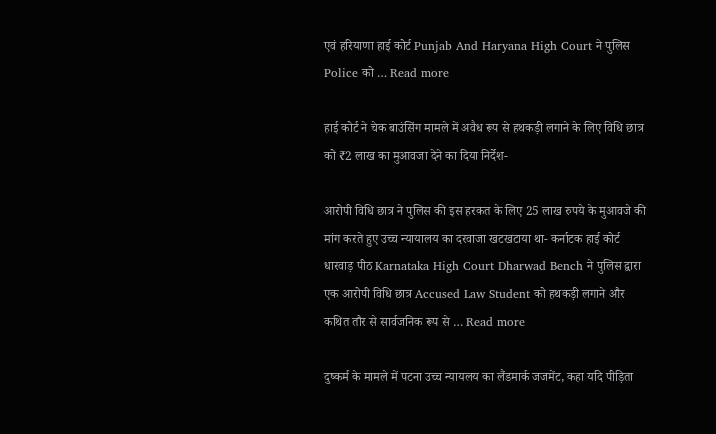एवं हरियाणा हाई कोर्ट Punjab And Haryana High Court ने पुलिस Police को … Read more

हाई कोर्ट ने चेक बाउंसिंग मामले में अवैध रूप से हथकड़ी लगाने के लिए विधि छात्र को ₹2 लाख का मुआवजा देने का दिया निर्देश-

आरोपी विधि छात्र ने पुलिस की इस हरकत के लिए 25 लाख रुपये के मुआवजे की मांग करते हुए उच्च न्यायालय का दरवाजा खटखटाया था- कर्नाटक हाई कोर्ट धारवाड़ पीठ Karnataka High Court Dharwad Bench ने पुलिस द्वारा एक आरोपी विधि छात्र Accused Law Student को हथकड़ी लगाने और कथित तौर से सार्वजनिक रूप से … Read more

दुष्‍कर्म के मामले में पटना उच्च न्यायलय का लैंडमार्क जजमेंट, कहा यदि पीड़िता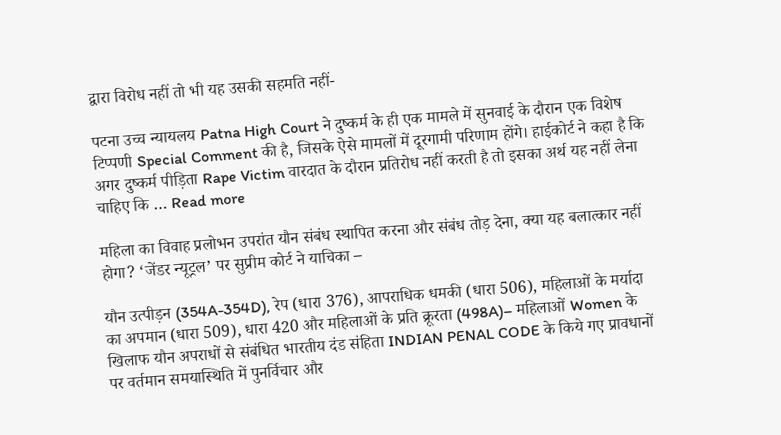द्वारा विरोध नहीं तो भी यह उसकी सहमति नहीं-

पटना उच्च न्यायलय Patna High Court ने दुष्‍कर्म के ही एक मामले में सुनवाई के दौरान एक विशेष टिप्पणी Special Comment की है, जिसके ऐसे मामलों में दूरगामी परिणाम होंगे। हाईकोर्ट ने कहा है कि अगर दुष्‍कर्म पीड़िता Rape Victim वारदात के दौरान प्रतिरोध नहीं करती है तो इसका अर्थ यह नहीं लेना चाहिए कि … Read more

महिला का विवाह प्रलोभन उपरांत यौन संबंध स्थापित करना और संबंध तोड़ देना, क्या यह बलात्कार नहीं होगा? ‘जेंडर न्यूट्रल’ पर सुप्रीम कोर्ट ने याचिका –

यौन उत्पीड़न (354A-354D), रेप (धारा 376), आपराधिक धमकी (धारा 506), महिलाओं के मर्यादा का अपमान (धारा 509), धारा 420 और महिलाओं के प्रति क्रूरता (498A)– महिलाओं Women के खिलाफ यौन अपराधों से संबंधित भारतीय दंड संहिता INDIAN PENAL CODE के किये गए प्रावधानों पर वर्तमान समयास्थिति में पुनर्विचार और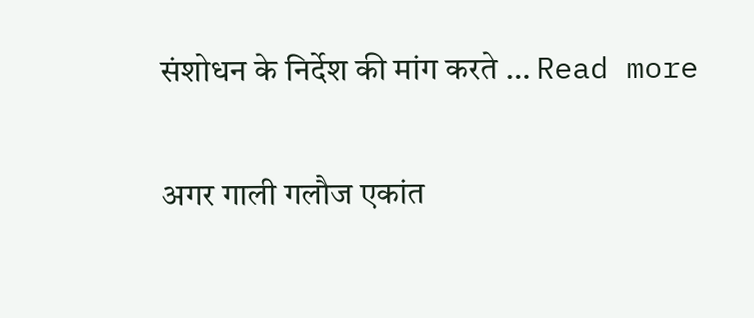संशोधन के निर्देश की मांग करते … Read more

अगर गाली गलौज एकांत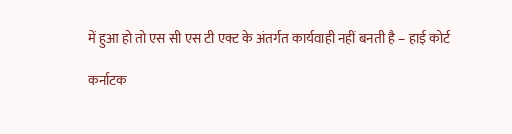में हुआ हो तो एस सी एस टी एक्ट के अंतर्गत कार्यवाही नहीं बनती है – हाई कोर्ट

कर्नाटक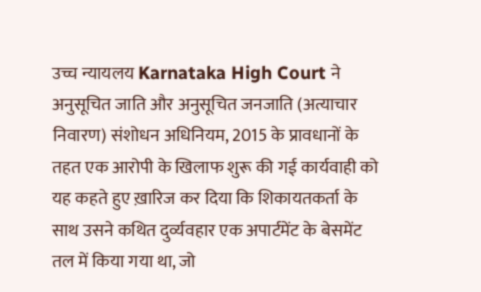उच्च न्यायलय Karnataka High Court ने अनुसूचित जाति और अनुसूचित जनजाति (अत्याचार निवारण) संशोधन अधिनियम, 2015 के प्रावधानों के तहत एक आरोपी के खिलाफ शुरू की गई कार्यवाही को यह कहते हुए ख़ारिज कर दिया कि शिकायतकर्ता के साथ उसने कथित दुर्व्यवहार एक अपार्टमेंट के बेसमेंट तल में किया गया था, जो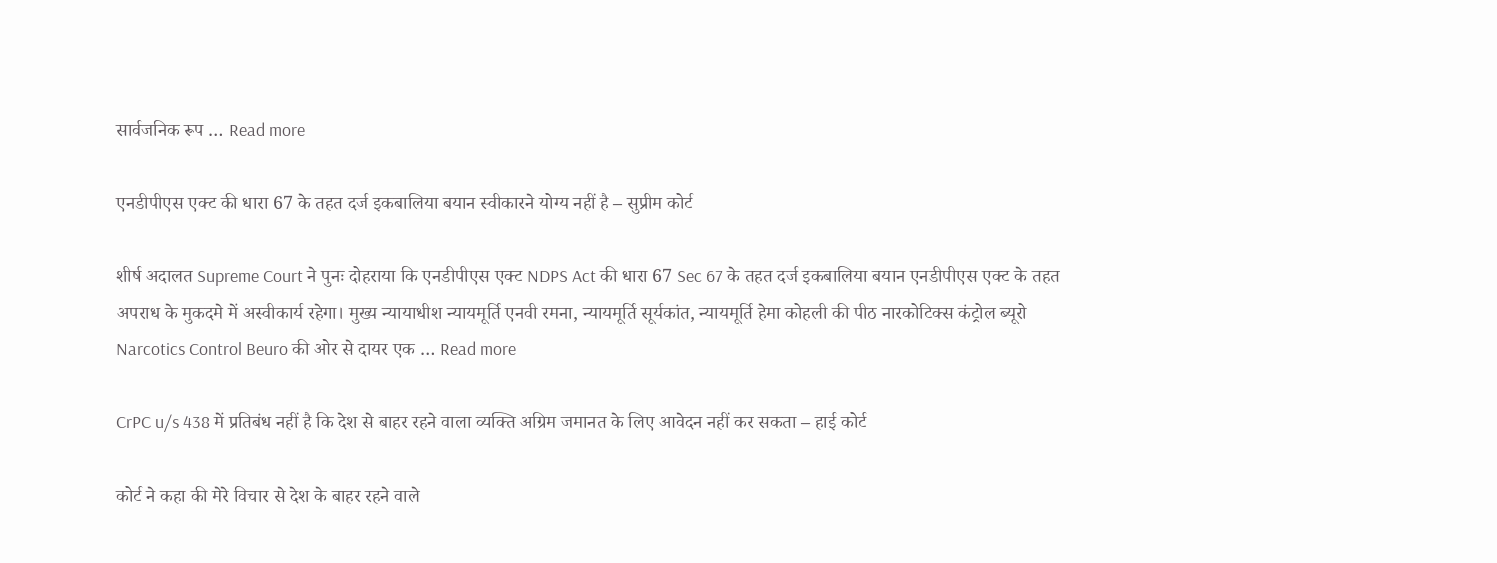सार्वजनिक रूप … Read more

एनडीपीएस एक्‍ट की धारा 67 के तहत दर्ज इकबालिया बयान स्वीकारने योग्य नहीं है – सुप्रीम कोर्ट

शीर्ष अदालत Supreme Court ने पुनः दोहराया कि एनडीपीएस एक्ट NDPS Act की धारा 67 Sec 67 के तहत दर्ज इकबालिया बयान एनडीपीएस एक्ट के तहत अपराध के मुकदमे में अस्वीकार्य रहेगा। मुख्य न्यायाधीश न्यायमूर्ति एनवी रमना, न्यायमूर्ति सूर्यकांत, न्यायमूर्ति हेमा कोहली की पीठ नारकोटिक्स कंट्रोल ब्यूरो Narcotics Control Beuro की ओर से दायर एक … Read more

CrPC u/s 438 में प्रतिबंध नहीं है कि देश से बाहर रहने वाला व्यक्ति अग्रिम जमानत के लिए आवेदन नहीं कर सकता – हाई कोर्ट

कोर्ट ने कहा की मेरे विचार से देश के बाहर रहने वाले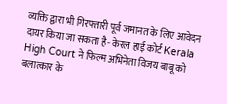व्यक्ति द्वारा भी गिरफ्तारी पूर्व जमानत के लिए आवेदन दायर किया जा सकता है- केरल हाई कोर्ट Kerala High Court ने फिल्म अभिनेता विजय बाबू को बलात्कार के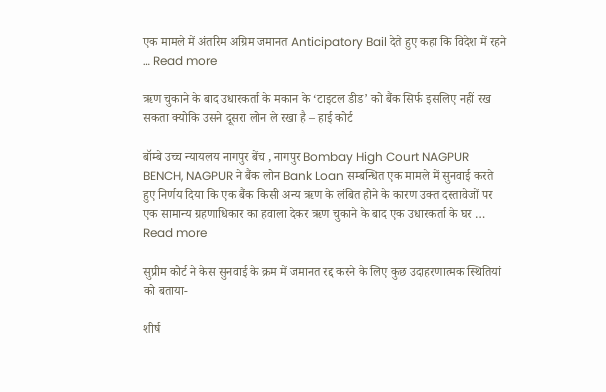एक मामले में अंतरिम अग्रिम जमानत Anticipatory Bail देते हुए कहा कि विदेश में रहने … Read more

ऋण चुकाने के बाद उधारकर्ता के मकान के ‘टाइटल डीड’ को बैंक सिर्फ इसलिए नहीं रख सकता क्योकि उसने दूसरा लोन ले रखा है – हाई कोर्ट

बॉम्बे उच्च न्यायलय नागपुर बेंच , नागपुर Bombay High Court NAGPUR BENCH, NAGPUR ने बैंक लोन Bank Loan सम्बन्धित एक मामले में सुनवाई करते हुए निर्णय दिया कि एक बैंक किसी अन्य ऋण के लंबित होने के कारण उक्त दस्तावेजों पर एक सामान्य ग्रहणाधिकार का हवाला देकर ऋण चुकाने के बाद एक उधारकर्ता के घर … Read more

सुप्रीम कोर्ट ने केस सुनवाई के क्रम में जमानत रद्द करने के लिए कुछ उदाहरणात्मक स्थितियां को बताया-

शीर्ष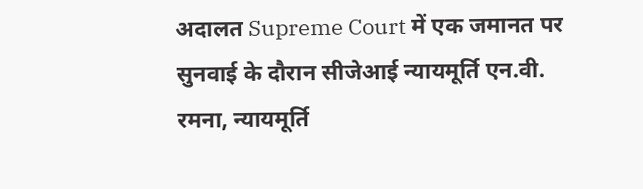अदालत Supreme Court में एक जमानत पर सुनवाई के दौरान सीजेआई न्यायमूर्ति एन.वी. रमना, न्यायमूर्ति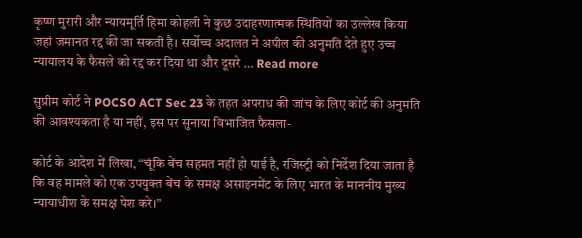कृष्ण मुरारी और न्यायमूर्ति हिमा कोहली ने कुछ उदाहरणात्मक स्थितियों का उल्लेख किया जहां जमानत रद्द की जा सकती है। सर्वोच्च अदालत ने अपील की अनुमति देते हुए उच्च न्यायालय के फैसले को रद्द कर दिया था और दूसरे … Read more

सुप्रीम कोर्ट ने POCSO ACT Sec 23 के तहत अपराध की जांच के लिए कोर्ट की अनुमति की आवश्यकता है या नहीं, इस पर सुनाया विभाजित फैसला-

कोर्ट के आदेश में लिखा, “चूंकि बेंच सहमत नहीं हो पाई है, रजिस्ट्री को निर्देश दिया जाता है कि वह मामले को एक उपयुक्त बेंच के समक्ष असाइनमेंट के लिए भारत के माननीय मुख्य न्यायाधीश के समक्ष पेश करे।”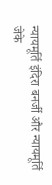न्यायमूर्ति इंदिरा बनर्जी और न्यायमूर्ति जेके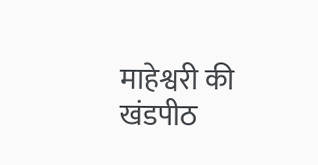माहेश्वरी की खंडपीठ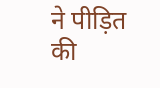ने पीड़ित की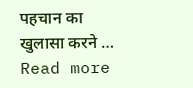पहचान का खुलासा करने … Read more